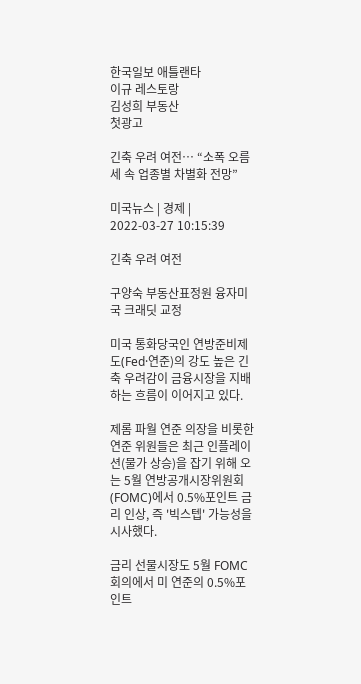한국일보 애틀랜타
이규 레스토랑
김성희 부동산
첫광고

긴축 우려 여전… “소폭 오름세 속 업종별 차별화 전망”

미국뉴스 | 경제 | 2022-03-27 10:15:39

긴축 우려 여전

구양숙 부동산표정원 융자미국 크래딧 교정

미국 통화당국인 연방준비제도(Fed·연준)의 강도 높은 긴축 우려감이 금융시장을 지배하는 흐름이 이어지고 있다.

제롬 파월 연준 의장을 비롯한 연준 위원들은 최근 인플레이션(물가 상승)을 잡기 위해 오는 5월 연방공개시장위원회(FOMC)에서 0.5%포인트 금리 인상, 즉 '빅스텝' 가능성을 시사했다.

금리 선물시장도 5월 FOMC 회의에서 미 연준의 0.5%포인트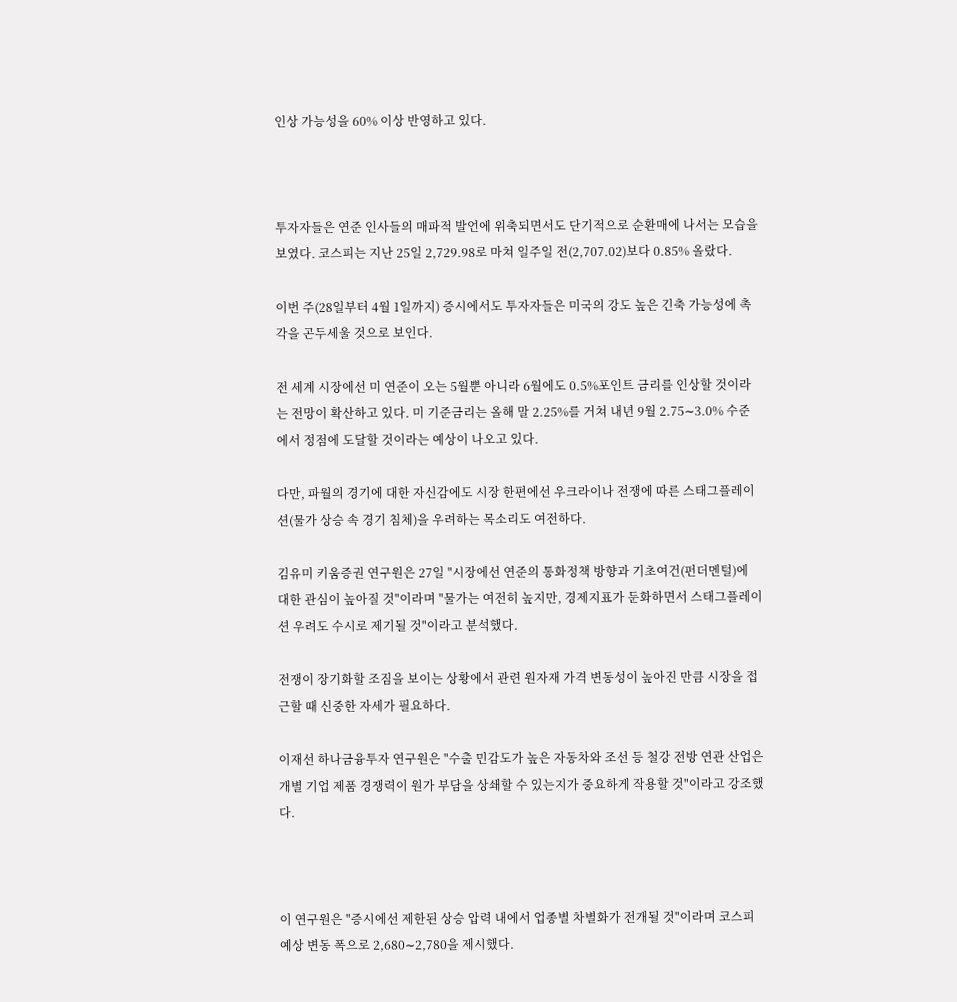인상 가능성을 60% 이상 반영하고 있다.



투자자들은 연준 인사들의 매파적 발언에 위축되면서도 단기적으로 순환매에 나서는 모습을 보였다. 코스피는 지난 25일 2,729.98로 마쳐 일주일 전(2,707.02)보다 0.85% 올랐다.

이번 주(28일부터 4월 1일까지) 증시에서도 투자자들은 미국의 강도 높은 긴축 가능성에 촉각을 곤두세울 것으로 보인다.

전 세계 시장에선 미 연준이 오는 5월뿐 아니라 6월에도 0.5%포인트 금리를 인상할 것이라는 전망이 확산하고 있다. 미 기준금리는 올해 말 2.25%를 거쳐 내년 9월 2.75∼3.0% 수준에서 정점에 도달할 것이라는 예상이 나오고 있다.

다만, 파월의 경기에 대한 자신감에도 시장 한편에선 우크라이나 전쟁에 따른 스태그플레이션(물가 상승 속 경기 침체)을 우려하는 목소리도 여전하다.

김유미 키움증권 연구원은 27일 "시장에선 연준의 통화정책 방향과 기초여건(펀더멘털)에 대한 관심이 높아질 것"이라며 "물가는 여전히 높지만, 경제지표가 둔화하면서 스태그플레이션 우려도 수시로 제기될 것"이라고 분석했다.

전쟁이 장기화할 조짐을 보이는 상황에서 관련 원자재 가격 변동성이 높아진 만큼 시장을 접근할 때 신중한 자세가 필요하다.

이재선 하나금융투자 연구원은 "수출 민감도가 높은 자동차와 조선 등 철강 전방 연관 산업은 개별 기업 제품 경쟁력이 원가 부담을 상쇄할 수 있는지가 중요하게 작용할 것"이라고 강조했다.



이 연구원은 "증시에선 제한된 상승 압력 내에서 업종별 차별화가 전개될 것"이라며 코스피 예상 변동 폭으로 2,680∼2,780을 제시했다.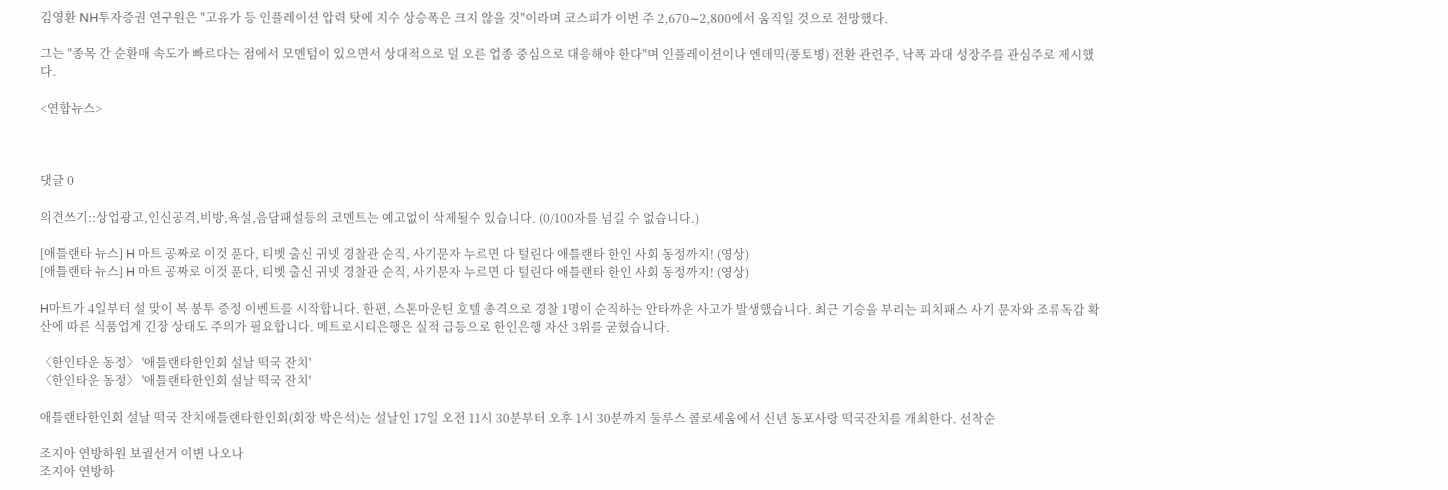김영환 NH투자증권 연구원은 "고유가 등 인플레이션 압력 탓에 지수 상승폭은 크지 않을 것"이라며 코스피가 이번 주 2,670∼2,800에서 움직일 것으로 전망했다.

그는 "종목 간 순환매 속도가 빠르다는 점에서 모멘텀이 있으면서 상대적으로 덜 오른 업종 중심으로 대응해야 한다"며 인플레이션이나 엔데믹(풍토병) 전환 관련주, 낙폭 과대 성장주를 관심주로 제시했다.

<연합뉴스>



댓글 0

의견쓰기::상업광고,인신공격,비방,욕설,음담패설등의 코멘트는 예고없이 삭제될수 있습니다. (0/100자를 넘길 수 없습니다.)

[애틀랜타 뉴스] H 마트 공짜로 이것 푼다, 티벳 출신 귀넷 경찰관 순직, 사기문자 누르면 다 털린다 애틀랜타 한인 사회 동정까지! (영상)
[애틀랜타 뉴스] H 마트 공짜로 이것 푼다, 티벳 출신 귀넷 경찰관 순직, 사기문자 누르면 다 털린다 애틀랜타 한인 사회 동정까지! (영상)

H마트가 4일부터 설 맞이 복 봉투 증정 이벤트를 시작합니다. 한편, 스톤마운틴 호텔 총격으로 경찰 1명이 순직하는 안타까운 사고가 발생했습니다. 최근 기승을 부리는 피치패스 사기 문자와 조류독감 확산에 따른 식품업계 긴장 상태도 주의가 필요합니다. 메트로시티은행은 실적 급등으로 한인은행 자산 3위를 굳혔습니다.

〈한인타운 동정〉 '애틀랜타한인회 설날 떡국 잔치'
〈한인타운 동정〉 '애틀랜타한인회 설날 떡국 잔치'

애틀랜타한인회 설날 떡국 잔치애틀랜타한인회(회장 박은석)는 설날인 17일 오전 11시 30분부터 오후 1시 30분까지 둘루스 콜로세움에서 신년 동포사랑 떡국잔치를 개최한다. 선착순

조지아 연방하원 보궐선거 이변 나오나
조지아 연방하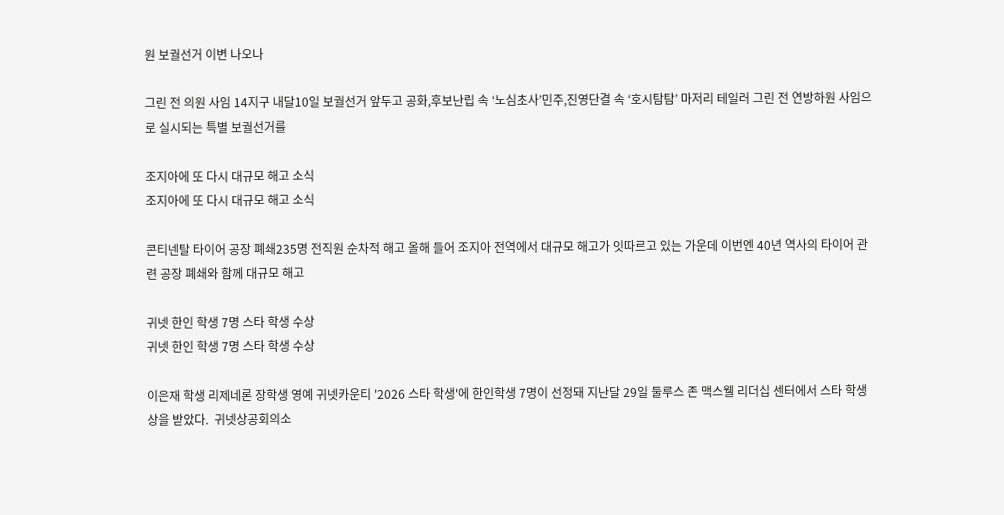원 보궐선거 이변 나오나

그린 전 의원 사임 14지구 내달10일 보궐선거 앞두고 공화,후보난립 속 ‘노심초사’민주,진영단결 속 ‘호시탐탐’ 마저리 테일러 그린 전 연방하원 사임으로 실시되는 특별 보궐선거를

조지아에 또 다시 대규모 해고 소식
조지아에 또 다시 대규모 해고 소식

콘티넨탈 타이어 공장 폐쇄235명 전직원 순차적 해고 올해 들어 조지아 전역에서 대규모 해고가 잇따르고 있는 가운데 이번엔 40년 역사의 타이어 관련 공장 폐쇄와 함께 대규모 해고

귀넷 한인 학생 7명 스타 학생 수상
귀넷 한인 학생 7명 스타 학생 수상

이은재 학생 리제네론 장학생 영예 귀넷카운티 '2026 스타 학생'에 한인학생 7명이 선정돼 지난달 29일 둘루스 존 맥스웰 리더십 센터에서 스타 학생상을 받았다.  귀넷상공회의소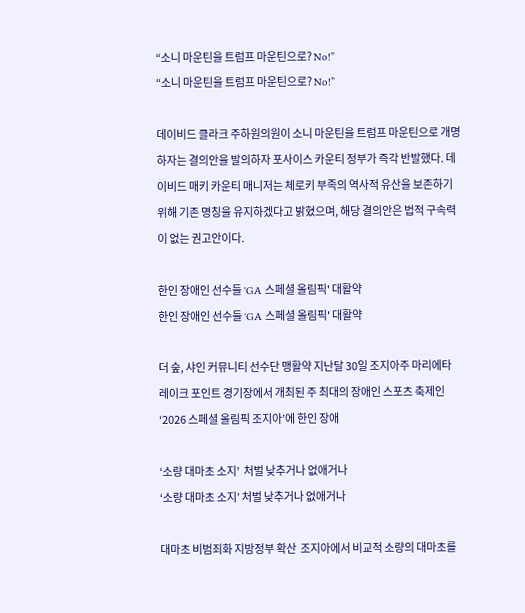“소니 마운틴을 트럼프 마운틴으로? No!”
“소니 마운틴을 트럼프 마운틴으로? No!”

데이비드 클라크 주하원의원이 소니 마운틴을 트럼프 마운틴으로 개명하자는 결의안을 발의하자 포사이스 카운티 정부가 즉각 반발했다. 데이비드 매키 카운티 매니저는 체로키 부족의 역사적 유산을 보존하기 위해 기존 명칭을 유지하겠다고 밝혔으며, 해당 결의안은 법적 구속력이 없는 권고안이다.

한인 장애인 선수들 'GA 스페셜 올림픽' 대활약
한인 장애인 선수들 'GA 스페셜 올림픽' 대활약

더 숲, 샤인 커뮤니티 선수단 맹활약 지난달 30일 조지아주 마리에타 레이크 포인트 경기장에서 개최된 주 최대의 장애인 스포츠 축제인 ‘2026 스페셜 올림픽 조지아’에 한인 장애

‘소량 대마초 소지’  처벌 낮추거나 없애거나
‘소량 대마초 소지’ 처벌 낮추거나 없애거나

대마초 비범죄화 지방정부 확산  조지아에서 비교적 소량의 대마초를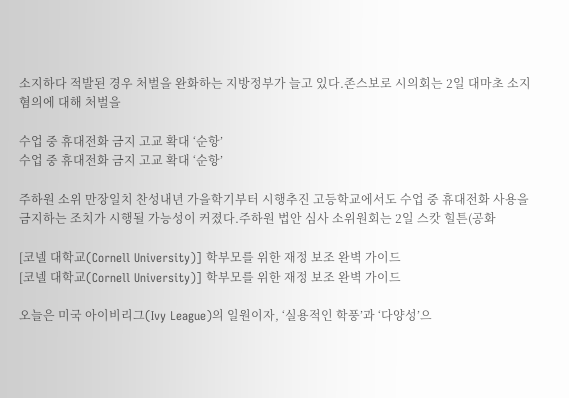소지하다 적발된 경우 처벌을 완화하는 지방정부가 늘고 있다.존스보로 시의회는 2일 대마초 소지 혐의에 대해 처벌을

수업 중 휴대전화 금지 고교 확대 ‘순항’
수업 중 휴대전화 금지 고교 확대 ‘순항’

주하원 소위 만장일치 찬성내년 가을학기부터 시행추진 고등학교에서도 수업 중 휴대전화 사용을 금지하는 조치가 시행될 가능성이 커졌다.주하원 법안 심사 소위원회는 2일 스캇 힐튼(공화

[코넬 대학교(Cornell University)] 학부모를 위한 재정 보조 완벽 가이드
[코넬 대학교(Cornell University)] 학부모를 위한 재정 보조 완벽 가이드

오늘은 미국 아이비리그(Ivy League)의 일원이자, ‘실용적인 학풍’과 ‘다양성’으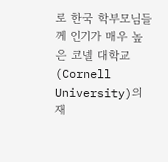로 한국 학부모님들께 인기가 매우 높은 코넬 대학교(Cornell University)의 재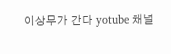이상무가 간다 yotube 채널